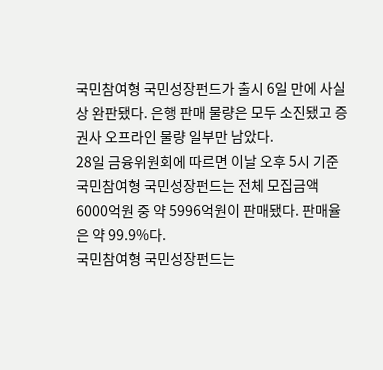국민참여형 국민성장펀드가 출시 6일 만에 사실상 완판됐다. 은행 판매 물량은 모두 소진됐고 증권사 오프라인 물량 일부만 남았다.
28일 금융위원회에 따르면 이날 오후 5시 기준 국민참여형 국민성장펀드는 전체 모집금액 6000억원 중 약 5996억원이 판매됐다. 판매율은 약 99.9%다.
국민참여형 국민성장펀드는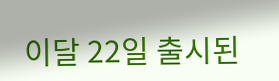이달 22일 출시된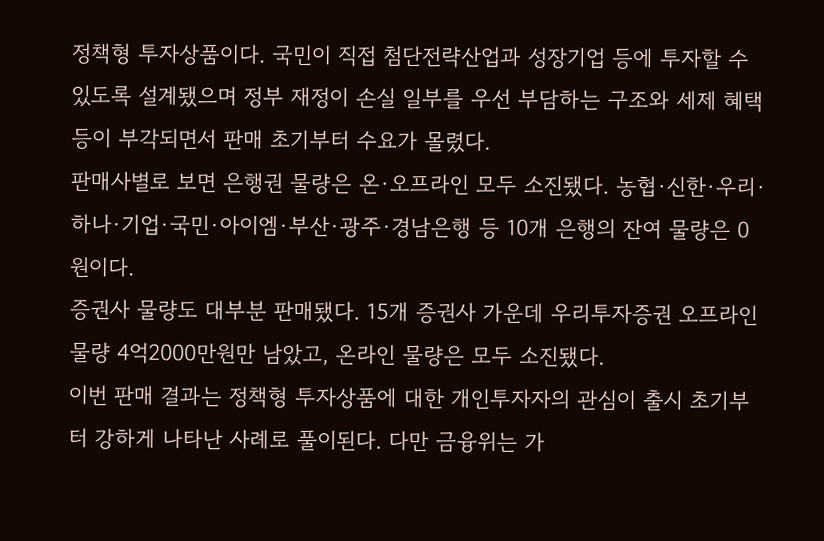정책형 투자상품이다. 국민이 직접 첨단전략산업과 성장기업 등에 투자할 수 있도록 설계됐으며 정부 재정이 손실 일부를 우선 부담하는 구조와 세제 혜택 등이 부각되면서 판매 초기부터 수요가 몰렸다.
판매사별로 보면 은행권 물량은 온·오프라인 모두 소진됐다. 농협·신한·우리·하나·기업·국민·아이엠·부산·광주·경남은행 등 10개 은행의 잔여 물량은 0원이다.
증권사 물량도 대부분 판매됐다. 15개 증권사 가운데 우리투자증권 오프라인 물량 4억2000만원만 남았고, 온라인 물량은 모두 소진됐다.
이번 판매 결과는 정책형 투자상품에 대한 개인투자자의 관심이 출시 초기부터 강하게 나타난 사례로 풀이된다. 다만 금융위는 가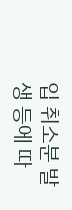입 취소분 발생 등에 따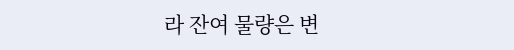라 잔여 물량은 변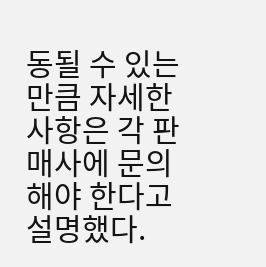동될 수 있는 만큼 자세한 사항은 각 판매사에 문의해야 한다고 설명했다.